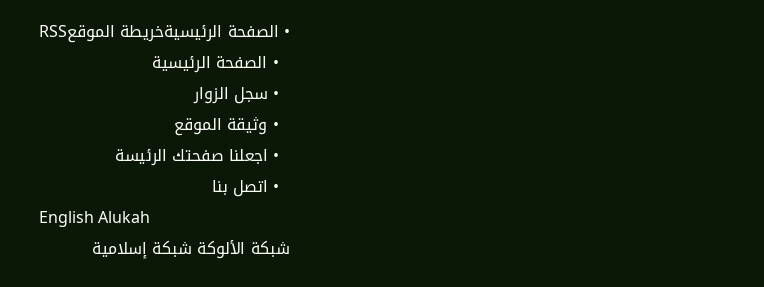• الصفحة الرئيسيةخريطة الموقعRSS
  • الصفحة الرئيسية
  • سجل الزوار
  • وثيقة الموقع
  • اجعلنا صفحتك الرئيسة
  • اتصل بنا
English Alukah
شبكة الألوكة شبكة إسلامية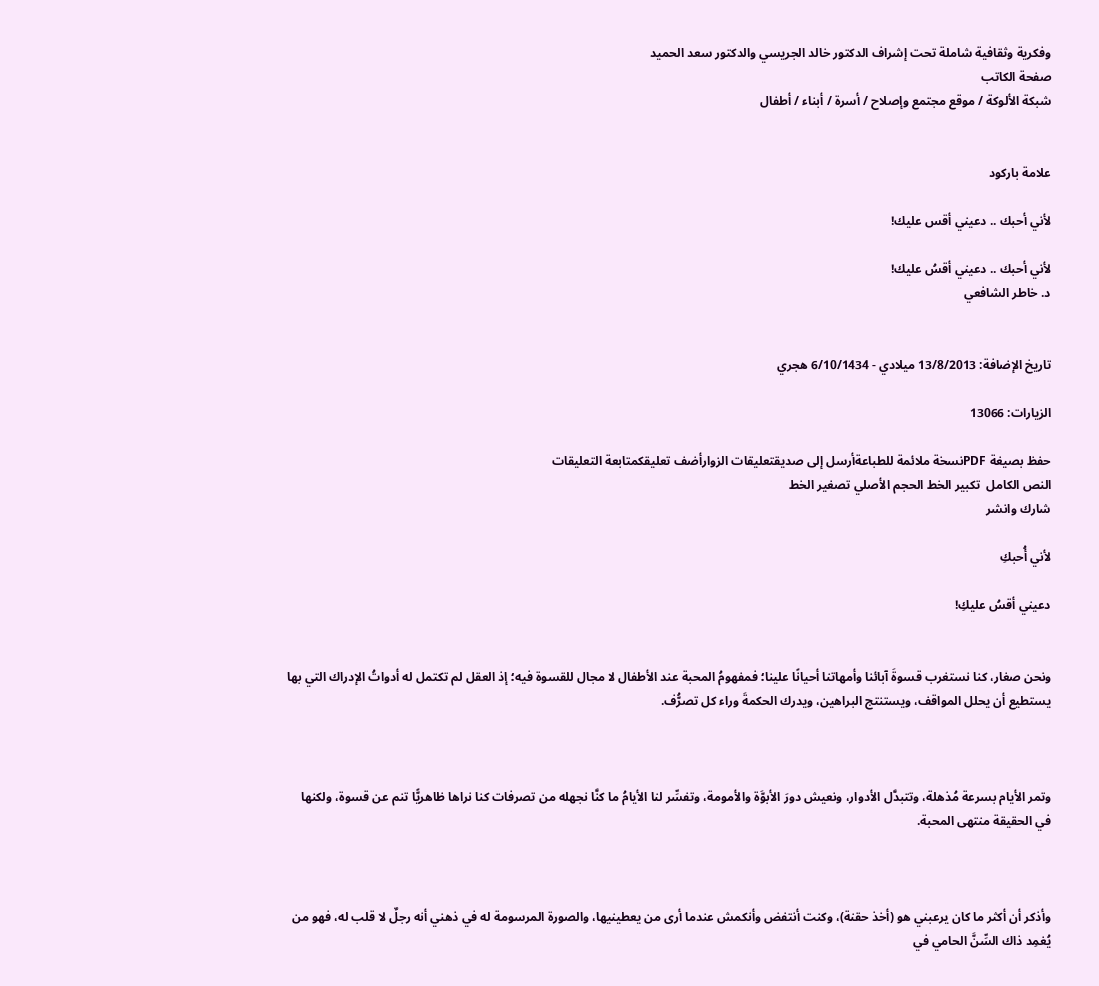وفكرية وثقافية شاملة تحت إشراف الدكتور خالد الجريسي والدكتور سعد الحميد
صفحة الكاتب
شبكة الألوكة / موقع مجتمع وإصلاح / أسرة / أبناء / أطفال


علامة باركود

لأني أحبك .. دعيني أقس عليك!

لأني أحبك .. دعيني أقسُ عليك!
د. خاطر الشافعي


تاريخ الإضافة: 13/8/2013 ميلادي - 6/10/1434 هجري

الزيارات: 13066

حفظ بصيغة PDFنسخة ملائمة للطباعةأرسل إلى صديقتعليقات الزوارأضف تعليقكمتابعة التعليقات
النص الكامل  تكبير الخط الحجم الأصلي تصغير الخط
شارك وانشر

لأني أُحبكِ

دعيني أقسُ عليكِ!


ونحن صغار، كنا نستغرب قسوةَ آبائنا وأمهاتنا أحيانًا علينا؛ فمفهومُ المحبة عند الأطفال لا مجال للقسوة فيه؛ إذ العقل لم تكتمل له أدواتُ الإدراك التي بها يستطيع أن يحلل المواقف، ويستنتج البراهين، ويدرك الحكمةَ وراء كل تصرُّف.



وتمر الأيام بسرعة مُذهلة، وتتبدَّل الأدوار، ونعيش دورَ الأبوَّة والأمومة، وتفسِّر لنا الأيامُ ما كنَّا نجهله من تصرفات كنا نراها ظاهريًّا تنم عن قسوة، ولكنها في الحقيقة منتهى المحبة.



وأذكر أن أكثر ما كان يرعبني هو (أخذ حقنة)، وكنت أنتفض وأنكمش عندما أرى من يعطينيها، والصورة المرسومة له في ذهني أنه رجلٌ لا قلب له، فهو من يُغمِد ذاك السِّنَّ الحامي في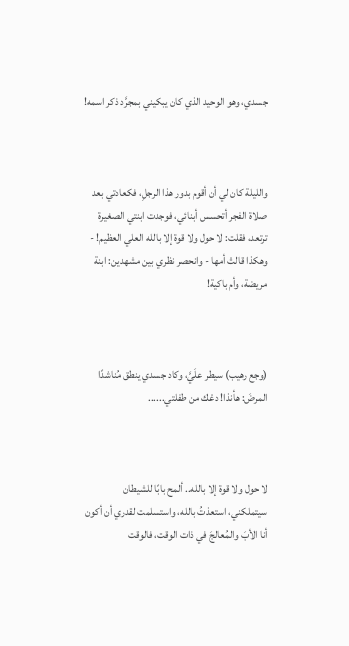جسدي، وهو الوحيد الذي كان يبكيني بمجرَّد ذكر اسمه!



والليلة كان لي أن أقوم بدور هذا الرجلِ، فكعادتي بعد صلاة الفجر أتحسس أبنائي، فوجدت ابنتي الصغيرة ترتعد، فقلت: لا حول ولا قوة إلا بالله العلي العظيم! - وهكذا قالتْ أمها - وانحصر نظري بين مشهدين: ابنة مريضة، وأم باكية!



(وجع رهيب) سيطر علَيَّ، وكاد جسدي ينطق مُناشدًا المرضَ: هأنذا! دعْك من طفلتي......



لا حول ولا قوة إلا بالله.. ألمح بابًا للشيطان سيتملكني، استعذتُ بالله، واستسلمت لقدري أن أكون أنا الأبَ والمُعالجَ في ذات الوقت، فالوقت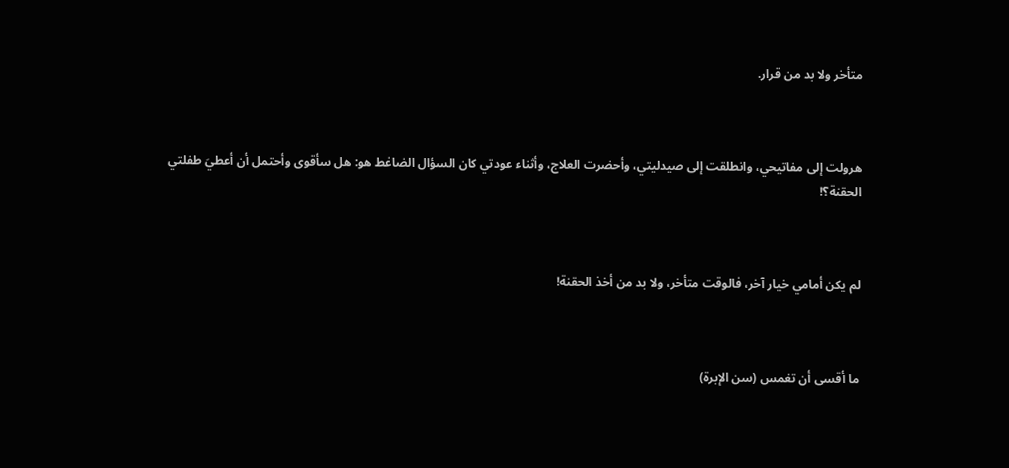متأخر ولا بد من قرار.



هرولت إلى مفاتيحي، وانطلقت إلى صيدليتي، وأحضرت العلاج، وأثناء عودتي كان السؤال الضاغط هو: هل سأقوى وأحتمل أن أعطيَ طفلتي الحقنة؟!



لم يكن أمامي خيار آخر، فالوقت متأخر، ولا بد من أخذ الحقنة!



ما أقسى أن تغمس (سن الإبرة)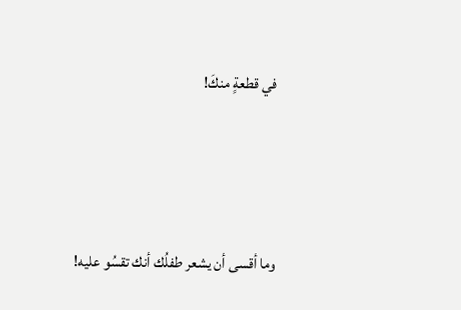في قطعةٍ منكَ!



وما أقسى أن يشعر طفلُك أنك تقسُو عليه!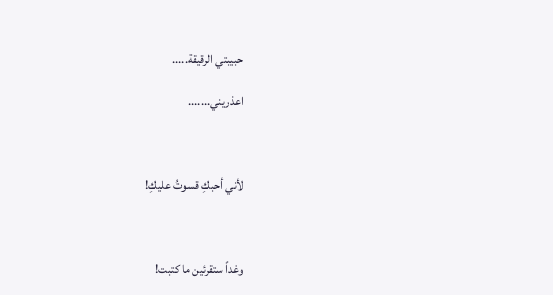حبيبتي الرقيقة.....

اعذريني.......



لأني أحبكِ قسوتُ عليكِ!



وغداً ستقرئين ما كتبت!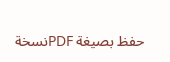حفظ بصيغة PDFنسخة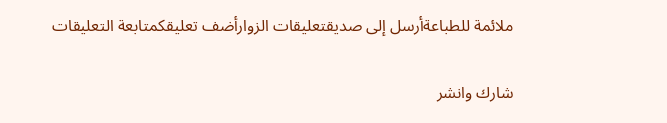ملائمة للطباعةأرسل إلى صديقتعليقات الزوارأضف تعليقكمتابعة التعليقات

شارك وانشر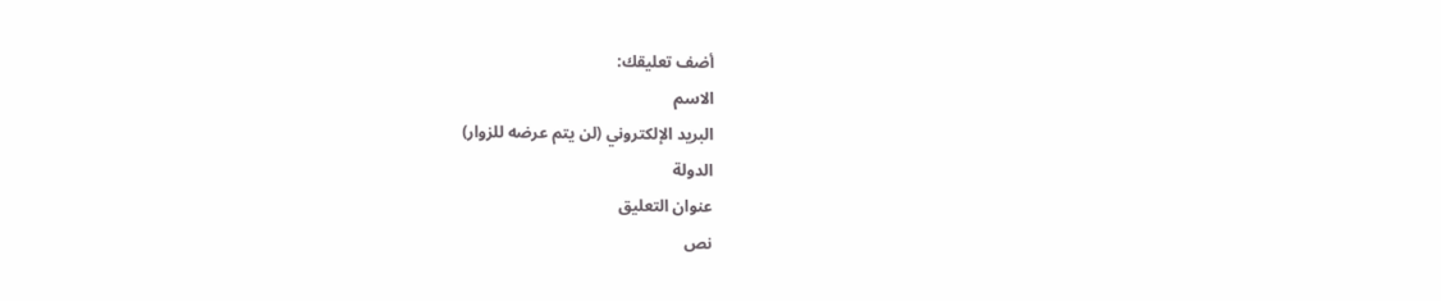أضف تعليقك:
الاسم
البريد الإلكتروني (لن يتم عرضه للزوار)
الدولة
عنوان التعليق
نص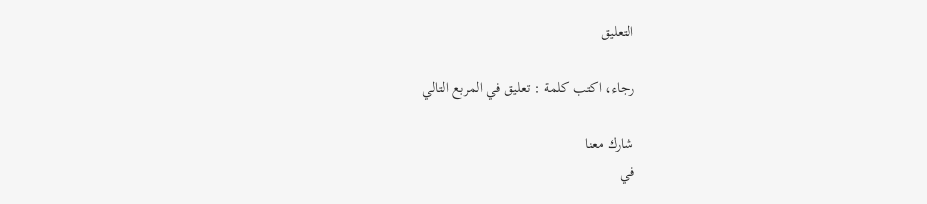التعليق

رجاء، اكتب كلمة : تعليق في المربع التالي

شارك معنا
في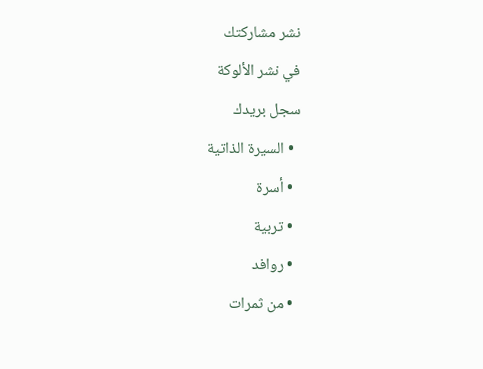نشر مشاركتك
في نشر الألوكة
سجل بريدك
  • السيرة الذاتية
  • أسرة
  • تربية
  • روافد
  • من ثمرات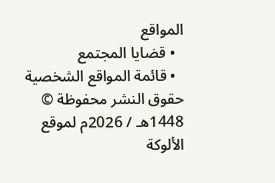المواقع
  • قضايا المجتمع
  • قائمة المواقع الشخصية
حقوق النشر محفوظة © 1448هـ / 2026م لموقع الألوكة